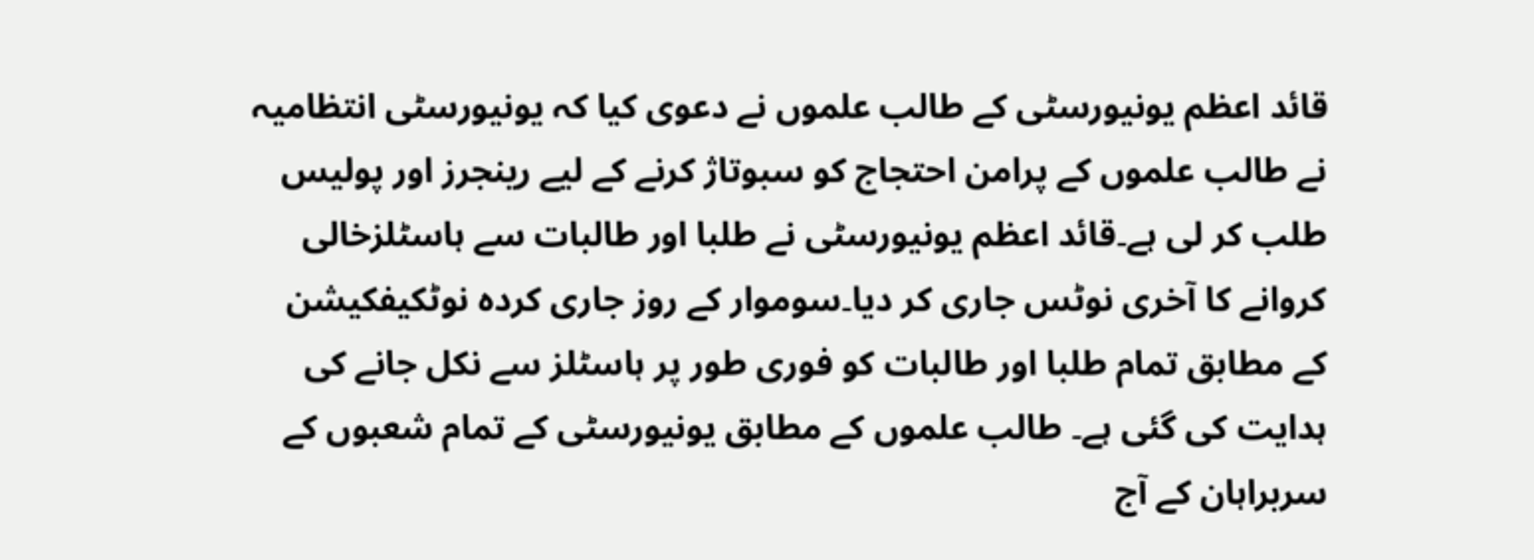قائد اعظم یونیورسٹی کے طالب علموں نے دعوی کیا کہ یونیورسٹی انتظامیہ نے طالب علموں کے پرامن احتجاج کو سبوتاژ کرنے کے لیے رینجرز اور پولیس طلب کر لی ہے۔قائد اعظم یونیورسٹی نے طلبا اور طالبات سے ہاسٹلزخالی کروانے کا آخری نوٹس جاری کر دیا۔سوموار کے روز جاری کردہ نوٹکیفکیشن کے مطابق تمام طلبا اور طالبات کو فوری طور پر ہاسٹلز سے نکل جانے کی ہدایت کی گئی ہے۔ طالب علموں کے مطابق یونیورسٹی کے تمام شعبوں کے سربراہان کے آج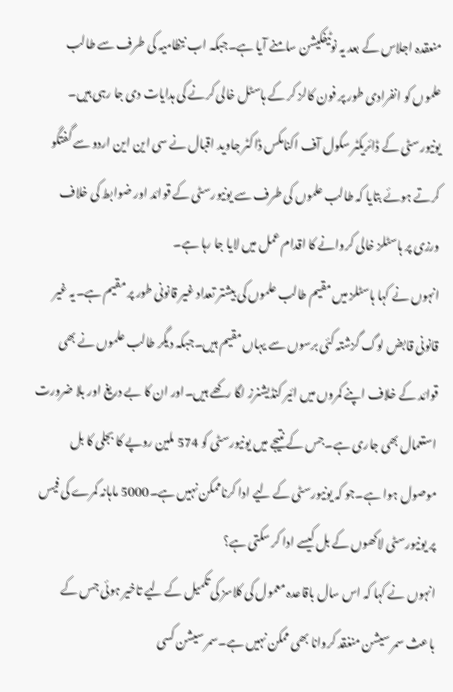منعقدہ اجلاس کے بعد یہ نوٹیفکیشن سامنے آیا ہے۔جبکہ اب نتظامیہ کی طرف سے طالب علموں کو انفرادی طور پر فون کالز کر کے ہاسٹل خالی کرنے کی ہدایات دی جا رہی ہیں۔
یونیورسٹی کے ڈائریکٹر سکول آف اکنامکس ڈاکٹر جاوید اقبال نے سی این این اردو سے گفتگو کرتے ہوئے بتایا کہ طالب علموں کی طرف سے یونیورسٹی کے قوائد اور ضوابط کی خلاف ورزی پر ہاسٹلز خالی کروانے کا اقدام عمل میں لایا جا رہا ہے۔
انہوں نے کہا ہاسٹلز میں مقیم طالب علموں کی بیشتر تعداد غیر قانونی طور پر مقیم ہے۔یہ غیر قانونی قابض لوگ گزشتہ کئی برسوں سے یہاں مقیم ہیں۔جبکہ دیگر طالب علموں نے بھی قوائد کے خلاف اپنے کمروں میں ائیر کنڈیشنرز لگا رکھے ہیں۔اور ان کا بے دریغ اور بلا ضرورت استعمال بھی جاری ہے۔جس کے نتیجے میں یونیورسٹی کو 574 ملین روپے کا بجلی کا بل موصول ہوا ہے۔جو کہ یونیورسٹی کے لیے ادا کرناممکن نہیں ہے۔5000 ماہانہ کمرے کی فیس پر یونیورسٹی لاکھوں کے بل کیسے ادا کر سکتی ہے؟
انہوں نے کہا کہ اس سال باقاعدہ معمول کی کلاسز کی تکمیل کے لیے تاخیر ہوئی جس کے باعث سمر سیشن منغقد کروانا بھی ممکن نہیں ہے۔سمر سیشن کسی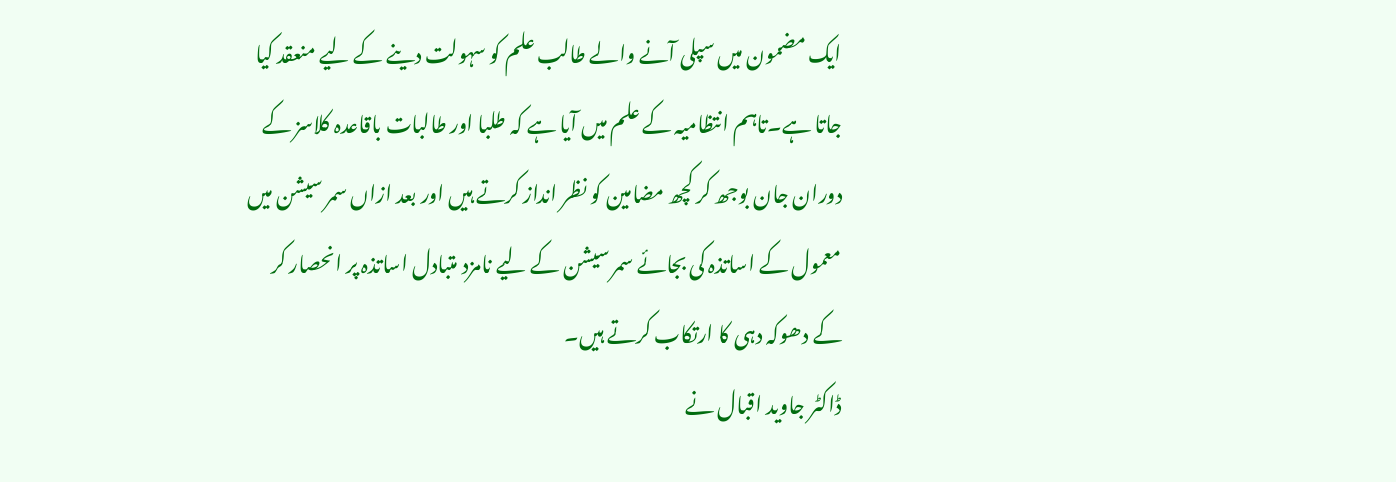ایک مضمون میں سپلی آنے والے طالب علم کو سہولت دینے کے لیے منعقد کیا جاتا ہے۔تاہم انتظامیہ کے علم میں آیا ہے کہ طلبا اور طالبات باقاعدہ کلاسز کے دوران جان بوجھ کر کچھ مضامین کو نظر انداز کرتے ہیں اور بعد ازاں سمر سیشن میں معمول کے اساتذہ کی بجائے سمر سیشن کے لیے نامزد متبادل اساتذہ پر انحصار کر کے دھوکہ دہی کا ارتکاب کرتے ہیں۔
ڈاکٹر جاوید اقبال نے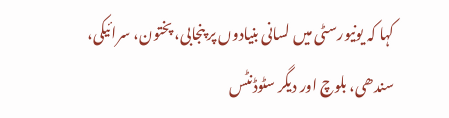کہا کہ یونیورسٹی میں لسانی بنیادوں پر پنجابی، پختون، سرائیکی، سندھی، بلوچ اور دیگر سٹوڈنٹس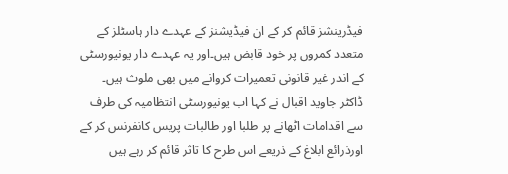فیڈرینشز قائم کر کے ان فیڈیشنز کے عہدے دار ہاسٹلز کے متعدد کمروں پر خود قابض ہیں۔اور یہ عہدے دار یونیورسٹی کے اندر غیر قانونی تعمیرات کروانے میں بھی ملوث ہیں۔
ڈاکٹر جاوید اقبال نے کہا اب یونیورسٹی انتظامیہ کی طرف سے اقدامات اٹھانے پر طلبا اور طالبات پریس کانفرنس کر کے اورذرائع ابلاغ کے ذریعے اس طرح کا تاثر قائم کر رہے ہیں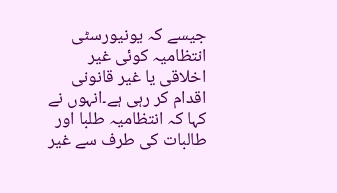جیسے کہ یونیورسٹی انتظامیہ کوئی غیر اخلاقی یا غیر قانونی اقدام کر رہی ہے۔انہوں نے کہا کہ انتظامیہ طلبا اور طالبات کی طرف سے غیر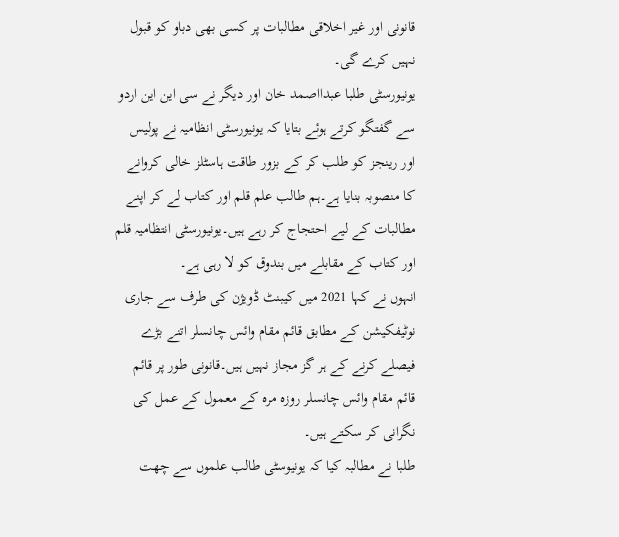قانونی اور غیر اخلاقی مطالبات پر کسی بھی دباو کو قبول نہیں کرے گی۔
یونیورسٹی طلبا عبدااصمد خان اور دیگر نے سی این این اردو سے گفتگو کرتے ہوئے بتایا کہ یونیورسٹی انظامیہ نے پولیس اور رینجز کو طلب کر کے بزور طاقت ہاسٹلز خالی کروانے کا منصوبہ بنایا ہے۔ہم طالب علم قلم اور کتاب لے کر اپنے مطالبات کے لیے احتجاج کر رہے ہیں۔یونیورسٹی انتظامیہ قلم اور کتاب کے مقابلے میں بندوق کو لا رہی ہے۔
انہوں نے کہا 2021 میں کیبنٹ ڈویژن کی طرف سے جاری نوٹیفکیشن کے مطابق قائم مقام وائس چانسلر اتنے بڑے فیصلے کرنے کے ہر گز مجاز نہیں ہیں۔قانونی طور پر قائم قائم مقام وائس چانسلر روزہ مرہ کے معمول کے عمل کی نگرانی کر سکتے ہیں۔
طلبا نے مطالبہ کیا کہ یونیوسٹی طالب علموں سے چھت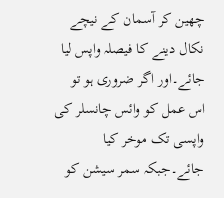چھین کر آسمان کے نیچے نکال دینے کا فیصلہ واپس لیا جائے۔اور اگر ضروری ہو تو اس عمل کو وائس چانسلر کی واپسی تک موخر کیا جائے۔جبکہ سمر سیشن کو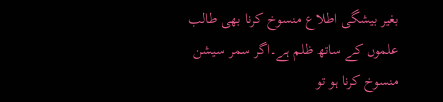بغیر بیشگی اطلاع منسوخ کرنا بھی طالب علموں کے ساتھ ظلم ہے۔اگر سمر سیشن منسوخ کرنا ہو تو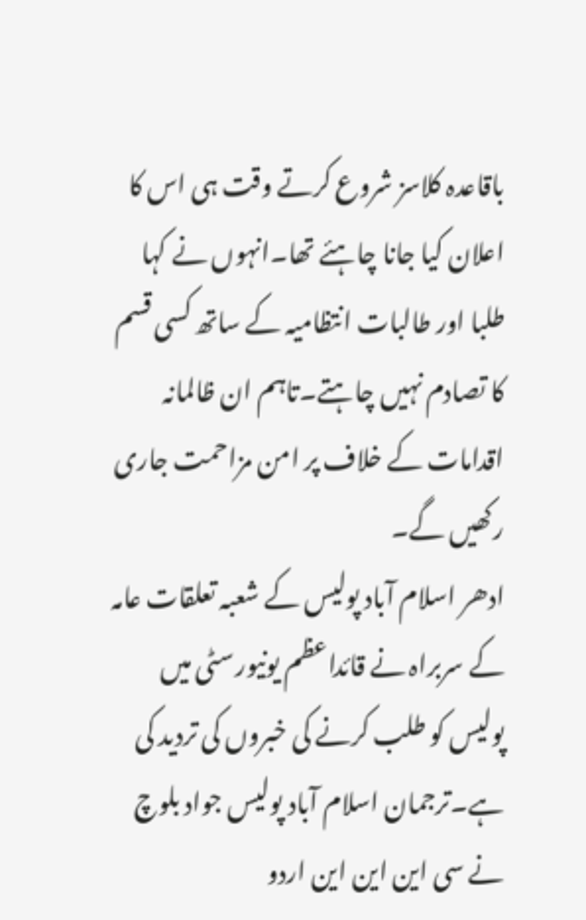باقاعدہ کلاسز شروع کرتے وقت ہی اس کا اعلان کیا جانا چاہئے تھا۔انہوں نے کہا طلبا اور طالبات انتظامیہ کے ساتھ کسی قسم کا تصادم نہیں چاہتے۔تاہم ان ظالمانہ اقدامات کے خلاف پر امن مزاحمت جاری رکھیں گے۔
ادھر اسلام آباد پولیس کے شعبہ تعلقات عامہ کے سربراہ نے قائداعظم یونیورسٹی میں پولیس کو طلب کرنے کی خبروں کی تردید کی ہے۔ترجمان اسلام آباد پولیس جواد بلوچ نے سی این این این اردو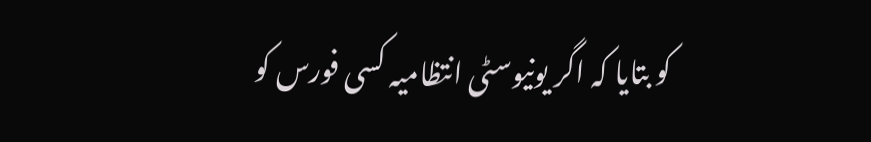کو بتایا کہ اگر یونیوسٹی انتظامیہ کسی فورس کو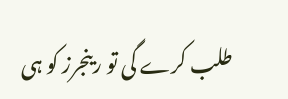طلب کرے گی تو رینجرز کو ہی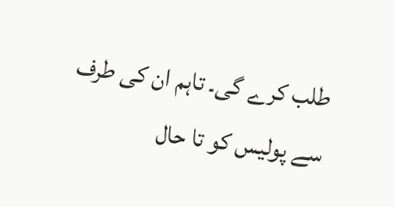طلب کرے گی۔ تاہم ان کی طرف سے پولیس کو تا حال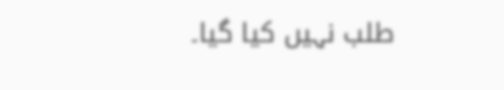طلب نہیں کیا گیا۔